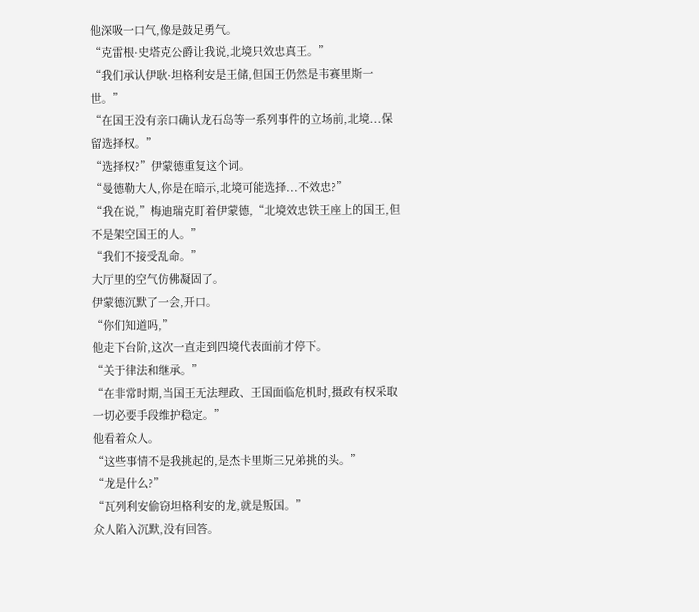他深吸一口气,像是鼓足勇气。
“克雷根·史塔克公爵让我说,北境只效忠真王。”
“我们承认伊耿·坦格利安是王储,但国王仍然是韦赛里斯一世。”
“在国王没有亲口确认龙石岛等一系列事件的立场前,北境...保留选择权。”
“选择权?”伊蒙德重复这个词。
“曼德勒大人,你是在暗示,北境可能选择...不效忠?”
“我在说,”梅迪瑞克盯着伊蒙德,“北境效忠铁王座上的国王,但不是架空国王的人。”
“我们不接受乱命。”
大厅里的空气仿佛凝固了。
伊蒙德沉默了一会,开口。
“你们知道吗,”
他走下台阶,这次一直走到四境代表面前才停下。
“关于律法和继承。”
“在非常时期,当国王无法理政、王国面临危机时,摄政有权采取一切必要手段维护稳定。”
他看着众人。
“这些事情不是我挑起的,是杰卡里斯三兄弟挑的头。”
“龙是什么?”
“瓦列利安偷窃坦格利安的龙,就是叛国。”
众人陷入沉默,没有回答。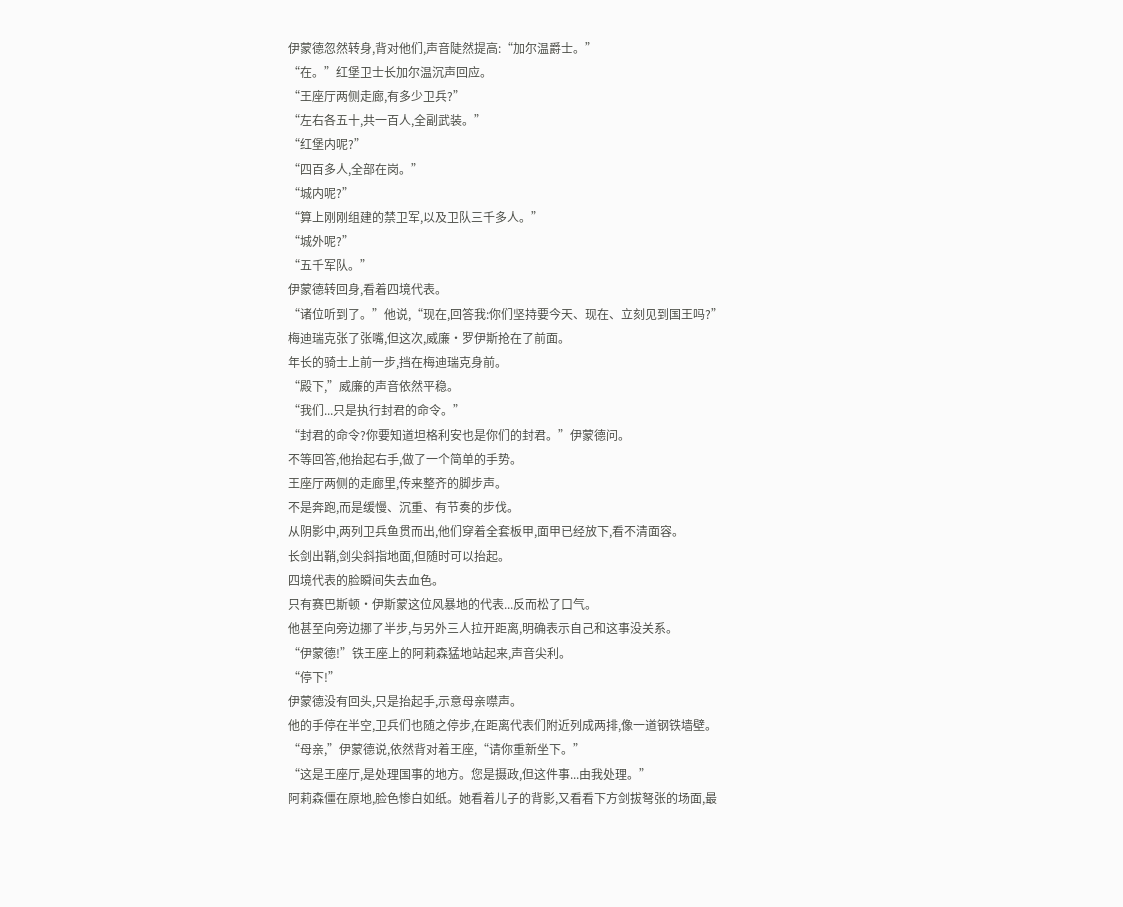伊蒙德忽然转身,背对他们,声音陡然提高:“加尔温爵士。”
“在。”红堡卫士长加尔温沉声回应。
“王座厅两侧走廊,有多少卫兵?”
“左右各五十,共一百人,全副武装。”
“红堡内呢?”
“四百多人,全部在岗。”
“城内呢?”
“算上刚刚组建的禁卫军,以及卫队三千多人。”
“城外呢?”
“五千军队。”
伊蒙德转回身,看着四境代表。
“诸位听到了。”他说,“现在,回答我:你们坚持要今天、现在、立刻见到国王吗?”
梅迪瑞克张了张嘴,但这次,威廉·罗伊斯抢在了前面。
年长的骑士上前一步,挡在梅迪瑞克身前。
“殿下,”威廉的声音依然平稳。
“我们...只是执行封君的命令。”
“封君的命令?你要知道坦格利安也是你们的封君。”伊蒙德问。
不等回答,他抬起右手,做了一个简单的手势。
王座厅两侧的走廊里,传来整齐的脚步声。
不是奔跑,而是缓慢、沉重、有节奏的步伐。
从阴影中,两列卫兵鱼贯而出,他们穿着全套板甲,面甲已经放下,看不清面容。
长剑出鞘,剑尖斜指地面,但随时可以抬起。
四境代表的脸瞬间失去血色。
只有赛巴斯顿·伊斯蒙这位风暴地的代表...反而松了口气。
他甚至向旁边挪了半步,与另外三人拉开距离,明确表示自己和这事没关系。
“伊蒙德!”铁王座上的阿莉森猛地站起来,声音尖利。
“停下!”
伊蒙德没有回头,只是抬起手,示意母亲噤声。
他的手停在半空,卫兵们也随之停步,在距离代表们附近列成两排,像一道钢铁墙壁。
“母亲,”伊蒙德说,依然背对着王座,“请你重新坐下。”
“这是王座厅,是处理国事的地方。您是摄政,但这件事...由我处理。”
阿莉森僵在原地,脸色惨白如纸。她看着儿子的背影,又看看下方剑拔弩张的场面,最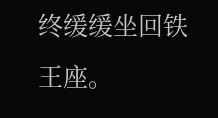终缓缓坐回铁王座。